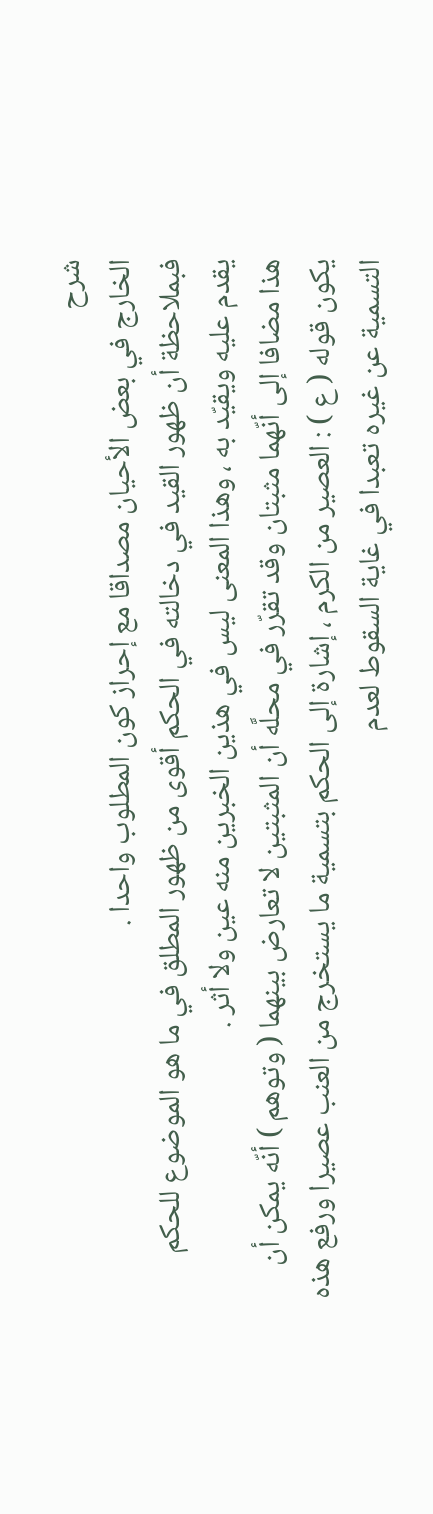شرح
الخارج في بعض الأحيان مصداقا مع إحراز كون المطلوب واحدا .
فبملاحظة أن ظهور القيد في دخالته في الحكم أقوى من ظهور المطلق في ما هو الموضوع للحكم يقدم عليه ويقيّد به ، وهذا المعنى ليس في هذين الخبرين منه عين ولا أثر .
هذا مضافا إلى أنّهما مثبتان وقد تقرّر في محلَّه أن المثبتين لا تعارض بينهما ( وتوهم ) أنّه يمكن أن يكون قوله ( ع ) : العصير من الكرم ، إشارة إلى الحكم بتسمية ما يستخرج من العنب عصيرا ورفع هذه التسمية عن غيره تعبدا في غاية السقوط لعدم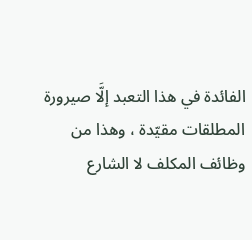الفائدة في هذا التعبد إلَّا صيرورة المطلقات مقيّدة ، وهذا من وظائف المكلف لا الشارع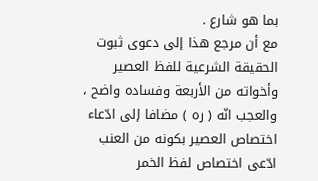بما هو شارع .
مع أن مرجع هذا إلى دعوى ثبوت الحقيقة الشرعية للفظ العصير وأخواته من الأربعة وفساده واضح ، والعجب انّه ( ره ) مضافا إلى ادّعاء اختصاص العصير بكونه من العنب ادّعى اختصاص لفظ الخمر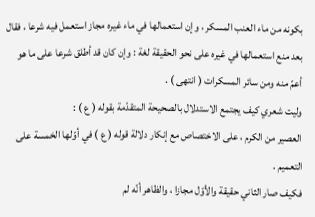بكونه من ماء العنب المسكر ، وإن استعمالها في ماء غيره مجاز استعمل فيه شرعا ، فقال بعد منع استعمالها في غيره على نحو الحقيقة لغة : وإن كان قد أطلق شرعا على ما هو أعمّ منه ومن سائر المسكرات ( انتهى ) .
وليت شعري كيف يجتمع الاستدلال بالصحيحة المتقدّمة بقوله ( ع ) :
العصير من الكرم ، على الاختصاص مع إنكار دلالة قوله ( ع ) في أوّلها الخمسة على التعميم .
فكيف صار الثاني حقيقة والأوّل مجازا ، والظاهر أنّه لم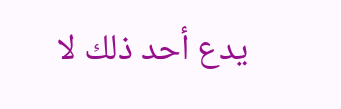يدع أحد ذلك لا